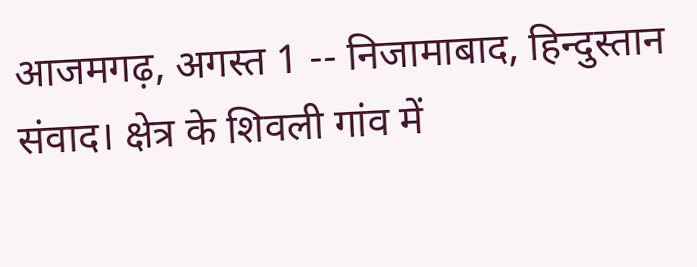आजमगढ़, अगस्त 1 -- निजामाबाद, हिन्दुस्तान संवाद। क्षेत्र के शिवली गांव में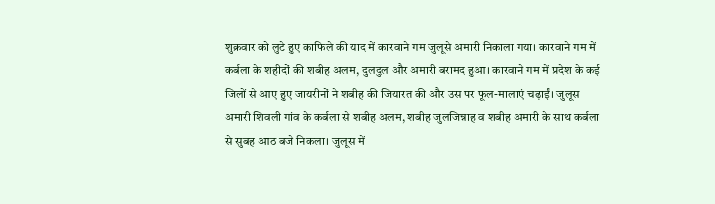शुक्रवार को लुटे हुए काफिले की याद में कारवाने गम जुलूसे अमारी निकाला गया। कारवाने गम में कर्बला के शहीदों की शबीह अलम, दुलदुल और अमारी बरामद हुआ। कारवाने गम में प्रदेश के कई जिलों से आए हुए जायरीनों ने शबीह की जियारत की और उस पर फूल-मालाएं चढ़ाईं। जुलूस अमारी शिवली गांव के कर्बला से शबीह अलम, शबीह जुलजिन्नाह व शबीह अमारी के साथ कर्बला से सुबह आठ बजे निकला। जुलूस में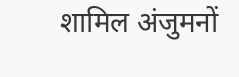शामिल अंजुमनों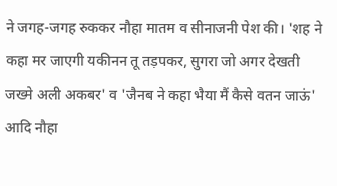ने जगह-जगह रुककर नौहा मातम व सीनाजनी पेश की। 'शह ने कहा मर जाएगी यकीनन तू तड़पकर, सुगरा जो अगर देखती जख्मे अली अकबर' व 'जैनब ने कहा भैया मैं कैसे वतन जाऊं' आदि नौहा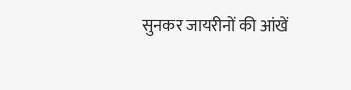सुनकर जायरीनों की आंखें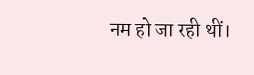नम हो जा रही थीं।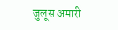जुलूस अमारी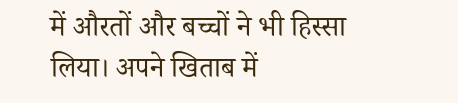में औरतों और बच्चों ने भी हिस्सा लिया। अपने खिताब में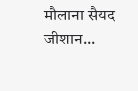मौलाना सैयद जीशान...